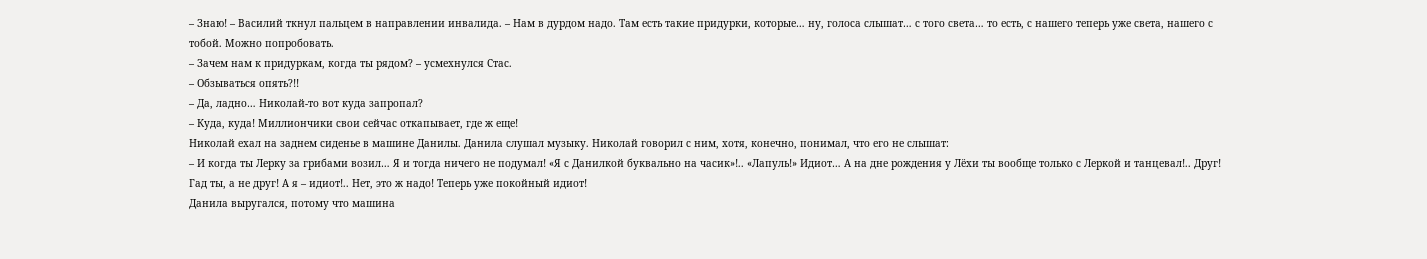– Знаю! – Василий ткнул пальцем в направлении инвалида. – Нам в дурдом надо. Там есть такие придурки, которые… ну, голоса слышат… с того света… то есть, с нашего теперь уже света, нашего с тобой. Можно попробовать.
– Зачем нам к придуркам, когда ты рядом? – усмехнулся Стас.
– Обзываться опять?!!
– Да, ладно… Николай-то вот куда запропал?
– Куда, куда! Миллиончики свои сейчас откапывает, где ж еще!
Николай ехал на заднем сиденье в машине Данилы. Данила слушал музыку. Николай говорил с ним, хотя, конечно, понимал, что его не слышат:
– И когда ты Лерку за грибами возил… Я и тогда ничего не подумал! «Я с Данилкой буквально на часик»!.. «Лапуль!» Идиот… А на дне рождения у Лёхи ты вообще только с Леркой и танцевал!.. Друг! Гад ты, а не друг! А я – идиот!.. Нет, это ж надо! Теперь уже покойный идиот!
Данила выругался, потому что машина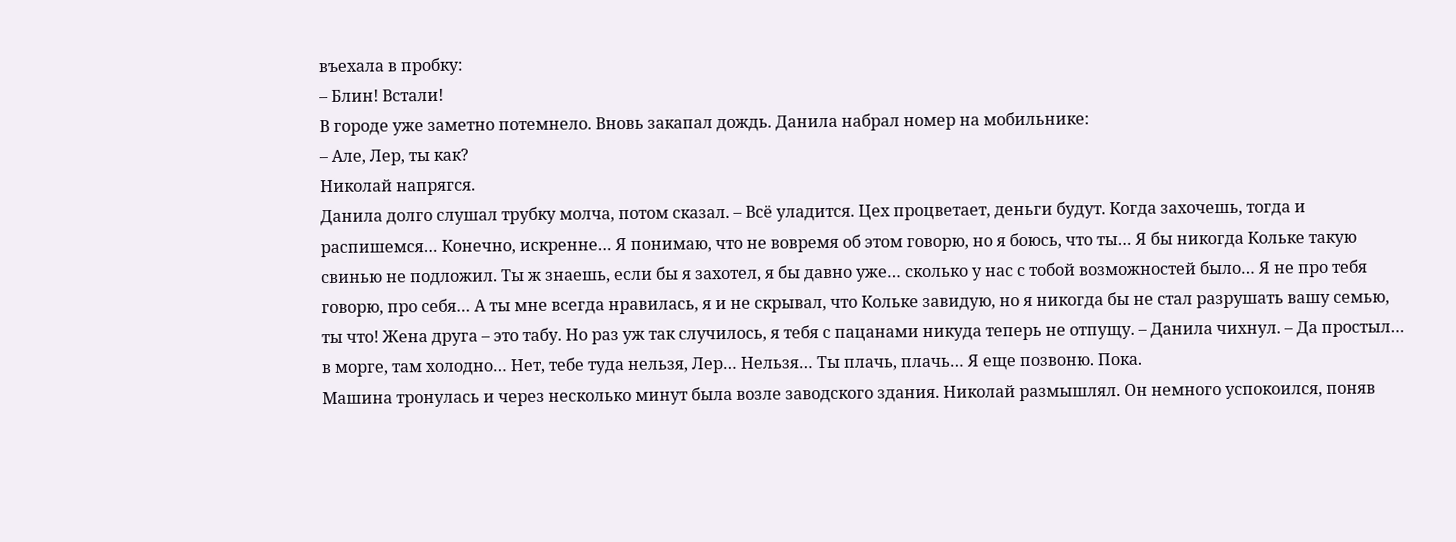въехала в пробку:
– Блин! Встали!
В городе уже заметно потемнело. Вновь закапал дождь. Данила набрал номер на мобильнике:
– Але, Лер, ты как?
Николай напрягся.
Данила долго слушал трубку молча, потом сказал. – Всё уладится. Цех процветает, деньги будут. Когда захочешь, тогда и распишемся… Конечно, искренне… Я понимаю, что не вовремя об этом говорю, но я боюсь, что ты… Я бы никогда Кольке такую свинью не подложил. Ты ж знаешь, если бы я захотел, я бы давно уже… сколько у нас с тобой возможностей было… Я не про тебя говорю, про себя… А ты мне всегда нравилась, я и не скрывал, что Кольке завидую, но я никогда бы не стал разрушать вашу семью, ты что! Жена друга – это табу. Но раз уж так случилось, я тебя с пацанами никуда теперь не отпущу. – Данила чихнул. – Да простыл… в морге, там холодно… Нет, тебе туда нельзя, Лер… Нельзя… Ты плачь, плачь… Я еще позвоню. Пока.
Машина тронулась и через несколько минут была возле заводского здания. Николай размышлял. Он немного успокоился, поняв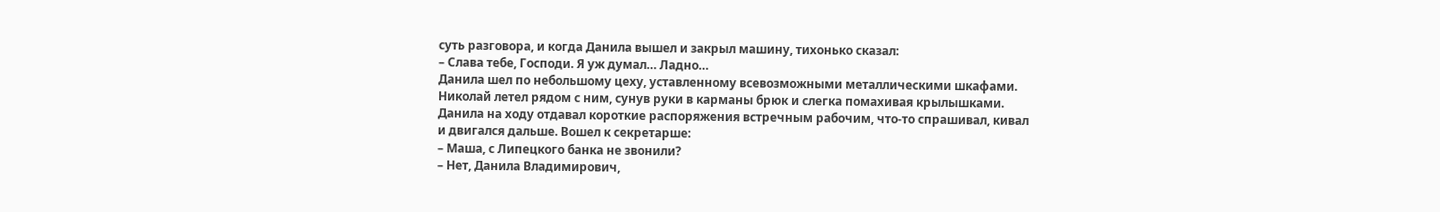суть разговора, и когда Данила вышел и закрыл машину, тихонько сказал:
– Слава тебе, Господи. Я уж думал… Ладно…
Данила шел по небольшому цеху, уставленному всевозможными металлическими шкафами. Николай летел рядом с ним, сунув руки в карманы брюк и слегка помахивая крылышками. Данила на ходу отдавал короткие распоряжения встречным рабочим, что-то спрашивал, кивал и двигался дальше. Вошел к секретарше:
– Маша, с Липецкого банка не звонили?
– Нет, Данила Владимирович,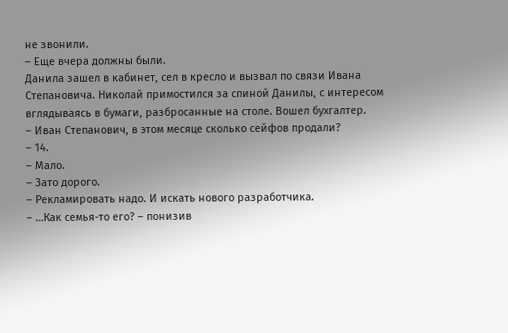не звонили.
– Еще вчера должны были.
Данила зашел в кабинет, сел в кресло и вызвал по связи Ивана Степановича. Николай примостился за спиной Данилы, с интересом вглядываясь в бумаги, разбросанные на столе. Вошел бухгалтер.
– Иван Степанович, в этом месяце сколько сейфов продали?
– 14.
– Мало.
– Зато дорого.
– Рекламировать надо. И искать нового разработчика.
– …Как семья-то его? – понизив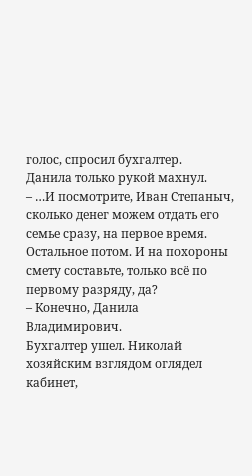голос, спросил бухгалтер.
Данила только рукой махнул.
– …И посмотрите, Иван Степаныч, сколько денег можем отдать его семье сразу, на первое время. Остальное потом. И на похороны смету составьте, только всё по первому разряду, да?
– Конечно, Данила Владимирович.
Бухгалтер ушел. Николай хозяйским взглядом оглядел кабинет,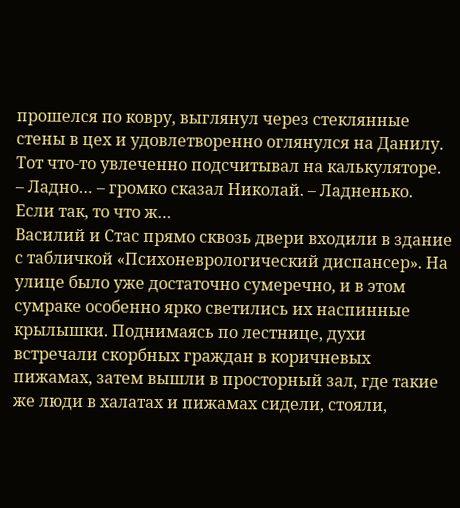прошелся по ковру, выглянул через стеклянные стены в цех и удовлетворенно оглянулся на Данилу. Тот что-то увлеченно подсчитывал на калькуляторе.
– Ладно… – громко сказал Николай. – Ладненько. Если так, то что ж…
Василий и Стас прямо сквозь двери входили в здание с табличкой «Психоневрологический диспансер». На улице было уже достаточно сумеречно, и в этом сумраке особенно ярко светились их наспинные крылышки. Поднимаясь по лестнице, духи встречали скорбных граждан в коричневых пижамах, затем вышли в просторный зал, где такие же люди в халатах и пижамах сидели, стояли,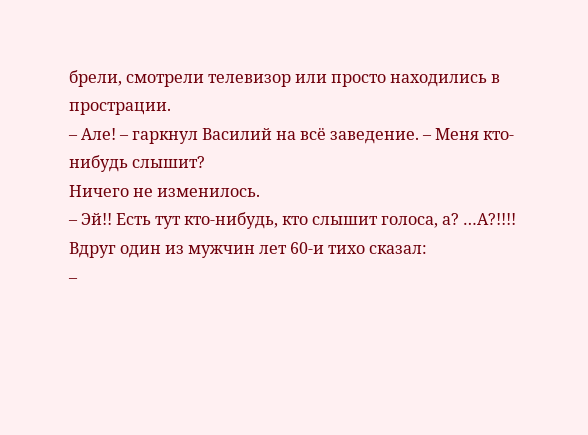брели, смотрели телевизор или просто находились в прострации.
– Але! – гаркнул Василий на всё заведение. – Меня кто-нибудь слышит?
Ничего не изменилось.
– Эй!! Есть тут кто-нибудь, кто слышит голоса, а? …А?!!!!
Вдруг один из мужчин лет 60-и тихо сказал:
–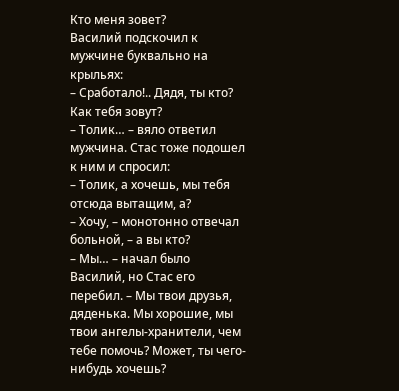Кто меня зовет?
Василий подскочил к мужчине буквально на крыльях:
– Сработало!.. Дядя, ты кто? Как тебя зовут?
– Толик… – вяло ответил мужчина. Стас тоже подошел к ним и спросил:
– Толик, а хочешь, мы тебя отсюда вытащим, а?
– Хочу, – монотонно отвечал больной, – а вы кто?
– Мы… – начал было Василий, но Стас его перебил. – Мы твои друзья, дяденька. Мы хорошие, мы твои ангелы-хранители, чем тебе помочь? Может, ты чего-нибудь хочешь?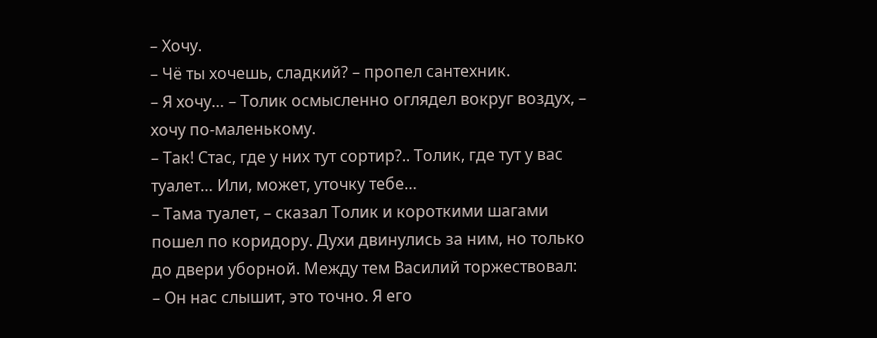– Хочу.
– Чё ты хочешь, сладкий? – пропел сантехник.
– Я хочу… – Толик осмысленно оглядел вокруг воздух, – хочу по-маленькому.
– Так! Стас, где у них тут сортир?.. Толик, где тут у вас туалет… Или, может, уточку тебе…
– Тама туалет, – сказал Толик и короткими шагами пошел по коридору. Духи двинулись за ним, но только до двери уборной. Между тем Василий торжествовал:
– Он нас слышит, это точно. Я его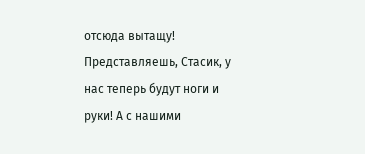отсюда вытащу! Представляешь, Стасик, у нас теперь будут ноги и руки! А с нашими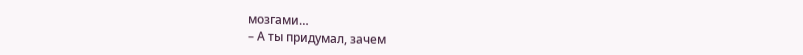мозгами…
– А ты придумал, зачем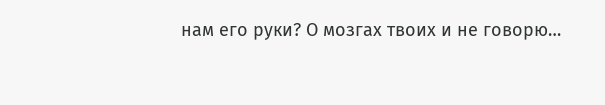нам его руки? О мозгах твоих и не говорю…